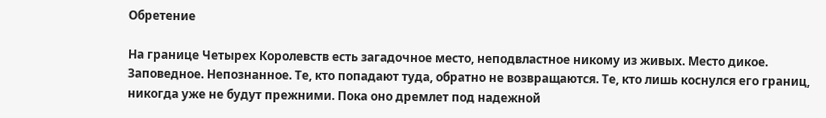Обретение

На границе Четырех Королевств есть загадочное место, неподвластное никому из живых. Место дикое. Заповедное. Непознанное. Те, кто попадают туда, обратно не возвращаются. Те, кто лишь коснулся его границ, никогда уже не будут прежними. Пока оно дремлет под надежной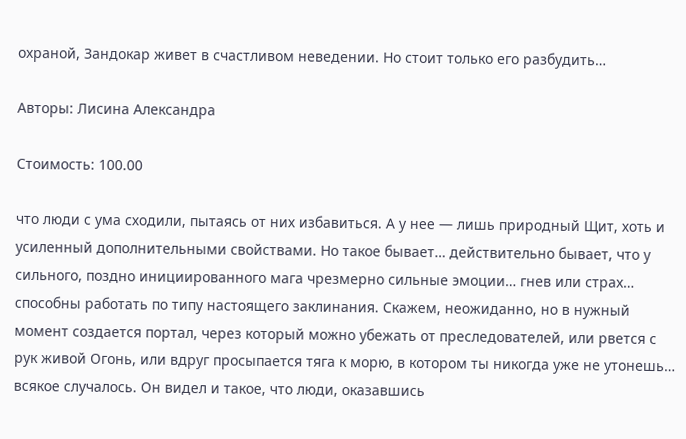охраной, Зандокар живет в счастливом неведении. Но стоит только его разбудить…

Авторы: Лисина Александра

Стоимость: 100.00

что люди с ума сходили, пытаясь от них избавиться. А у нее — лишь природный Щит, хоть и усиленный дополнительными свойствами. Но такое бывает… действительно бывает, что у сильного, поздно инициированного мага чрезмерно сильные эмоции… гнев или страх… способны работать по типу настоящего заклинания. Скажем, неожиданно, но в нужный момент создается портал, через который можно убежать от преследователей, или рвется с рук живой Огонь, или вдруг просыпается тяга к морю, в котором ты никогда уже не утонешь… всякое случалось. Он видел и такое, что люди, оказавшись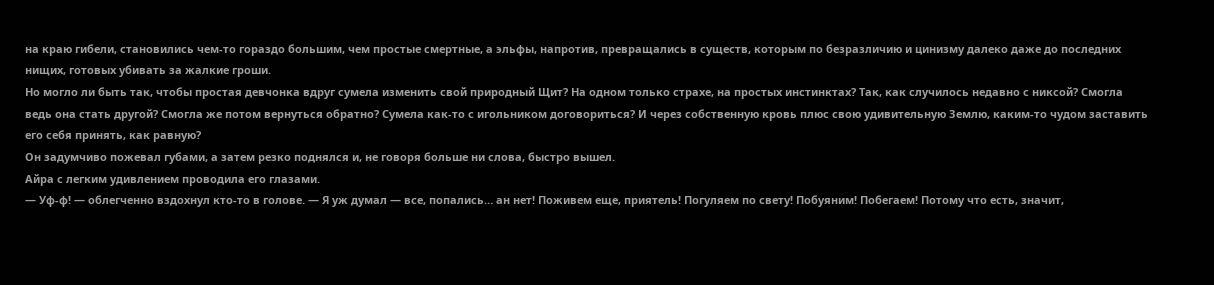на краю гибели, становились чем-то гораздо большим, чем простые смертные, а эльфы, напротив, превращались в существ, которым по безразличию и цинизму далеко даже до последних нищих, готовых убивать за жалкие гроши.
Но могло ли быть так, чтобы простая девчонка вдруг сумела изменить свой природный Щит? На одном только страхе, на простых инстинктах? Так, как случилось недавно с никсой? Смогла ведь она стать другой? Смогла же потом вернуться обратно? Сумела как-то с игольником договориться? И через собственную кровь плюс свою удивительную Землю, каким-то чудом заставить его себя принять, как равную?
Он задумчиво пожевал губами, а затем резко поднялся и, не говоря больше ни слова, быстро вышел.
Айра с легким удивлением проводила его глазами.
— Уф-ф! — облегченно вздохнул кто-то в голове. — Я уж думал — все, попались… ан нет! Поживем еще, приятель! Погуляем по свету! Побуяним! Побегаем! Потому что есть, значит,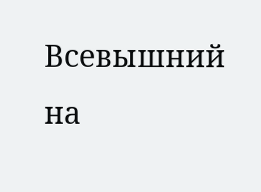Всевышний на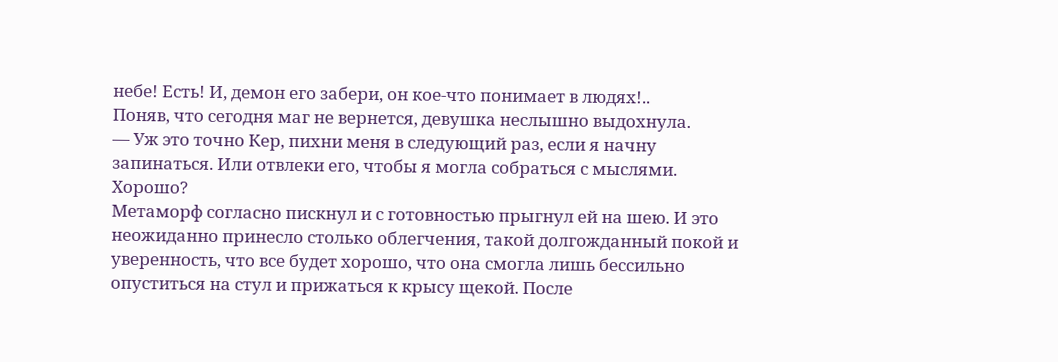небе! Есть! И, демон его забери, он кое-что понимает в людях!..
Поняв, что сегодня маг не вернется, девушка неслышно выдохнула.
— Уж это точно Кер, пихни меня в следующий раз, если я начну запинаться. Или отвлеки его, чтобы я могла собраться с мыслями. Хорошо?
Метаморф согласно пискнул и с готовностью прыгнул ей на шею. И это неожиданно принесло столько облегчения, такой долгожданный покой и уверенность, что все будет хорошо, что она смогла лишь бессильно опуститься на стул и прижаться к крысу щекой. После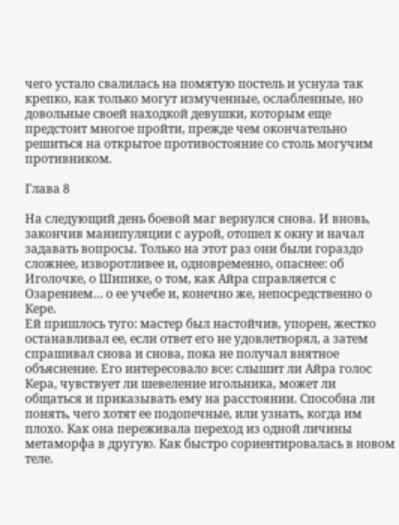чего устало свалилась на помятую постель и уснула так крепко, как только могут измученные, ослабленные, но довольные своей находкой девушки, которым еще предстоит многое пройти, прежде чем окончательно решиться на открытое противостояние со столь могучим противником.

Глава 8

На следующий день боевой маг вернулся снова. И вновь, закончив манипуляции с аурой, отошел к окну и начал задавать вопросы. Только на этот раз они были гораздо сложнее, изворотливее и, одновременно, опаснее: об Иголочке, о Шипике, о том, как Айра справляется с Озарением… о ее учебе и, конечно же, непосредственно о Кере.
Ей пришлось туго: мастер был настойчив, упорен, жестко останавливал ее, если ответ его не удовлетворял, а затем спрашивал снова и снова, пока не получал внятное объяснение. Его интересовало все: слышит ли Айра голос Кера, чувствует ли шевеление игольника, может ли общаться и приказывать ему на расстоянии. Способна ли понять, чего хотят ее подопечные, или узнать, когда им плохо. Как она переживала переход из одной личины метаморфа в другую. Как быстро сориентировалась в новом теле.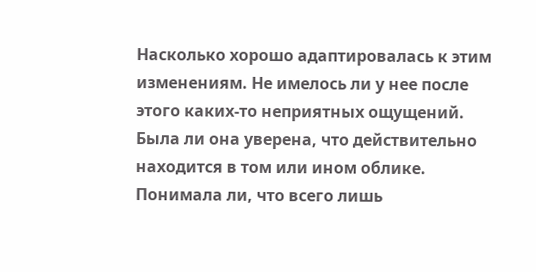Насколько хорошо адаптировалась к этим изменениям. Не имелось ли у нее после этого каких-то неприятных ощущений. Была ли она уверена, что действительно находится в том или ином облике. Понимала ли, что всего лишь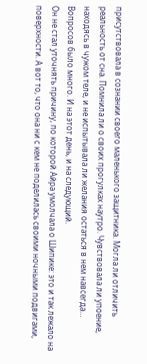присутствовала в сознании своего маленького защитника. Могла ли отличить реальность от сна. Помнила ли о своих прогулках наутро. Чувствовала ли упоение, находясь в чужом теле, и не испытывала ли желания остаться в нем навсегда…
Вопросов было много. И на этот день, и на следующий.
Он не стал уточнять причину, по которой Айра умолчала о Шипике: это и так лежало на поверхности. А вот то, что она ни с кем не поделилась своими ночными подвигами,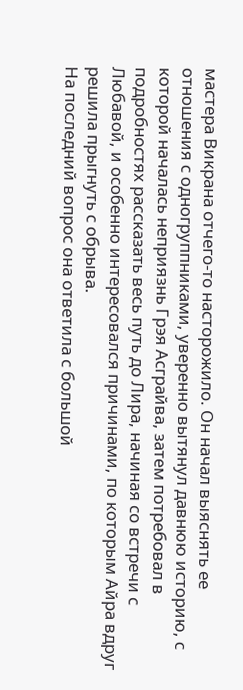мастера Викрана отчего-то насторожило. Он начал выяснять ее отношения с одногруппниками, уверенно вытянул давнюю историю, с которой началась неприязнь Грэя Асграйва, затем потребовал в подробностях рассказать весь путь до Лира, начиная со встречи с Любавой, и особенно интересовался причинами, по которым Айра вдруг решила прыгнуть с обрыва.
На последний вопрос она ответила с большой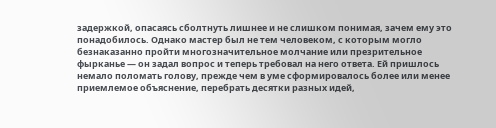задержкой, опасаясь сболтнуть лишнее и не слишком понимая, зачем ему это понадобилось. Однако мастер был не тем человеком, с которым могло безнаказанно пройти многозначительное молчание или презрительное фырканье — он задал вопрос и теперь требовал на него ответа. Ей пришлось немало поломать голову, прежде чем в уме сформировалось более или менее приемлемое объяснение, перебрать десятки разных идей,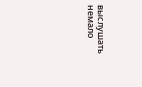выслушать немало